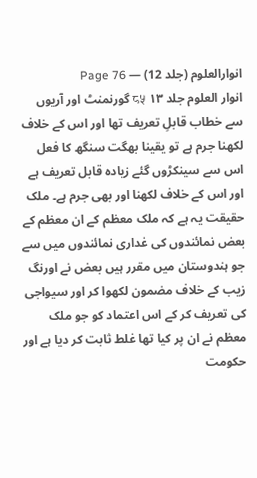انوارالعلوم (جلد 12) — Page 76
انوار العلوم جلد ۱۳ ८५ گورنمنٹ اور آریوں سے خطاب قابلِ تعریف تھا اور اس کے خلاف لکھنا جرم ہے تو یقینا بھگت سنگھ کا فعل اس سے سینکڑوں گئے زیادہ قابل تعریف ہے اور اس کے خلاف لکھنا اور بھی جرم ہے۔ ملک حقیقت یہ ہے کہ ملک معظم کے ان معظم کے بعض نمائندوں کی غداری نمائندوں میں سے جو ہندوستان میں مقرر ہیں بعض نے اورنگ زیب کے خلاف مضمون لکھوا کر اور سیواجی کی تعریف کر کے اس اعتماد کو جو ملک معظم نے ان پر کیا تھا غلط ثابت کر دیا ہے اور حکومت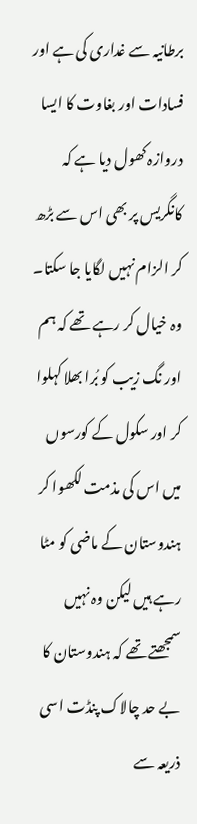برطانیہ سے غداری کی ہے اور فسادات اور بغاوت کا ایسا دروازہ کھول دیا ہے کہ کانگریس پر بھی اس سے بڑھ کر الزام نہیں لگایا جا سکتا۔ وہ خیال کر رہے تھے کہ ہم اور نگ زیب کو بُرا بھلا کہلوا کر اور سکول کے کورسوں میں اس کی مذمت لکھوا کر ہندوستان کے ماضی کو مٹا رہے ہیں لیکن وہ نہیں سمجھتے تھے کہ ہندوستان کا بے حد چالاک پنڈت اسی ذریعہ سے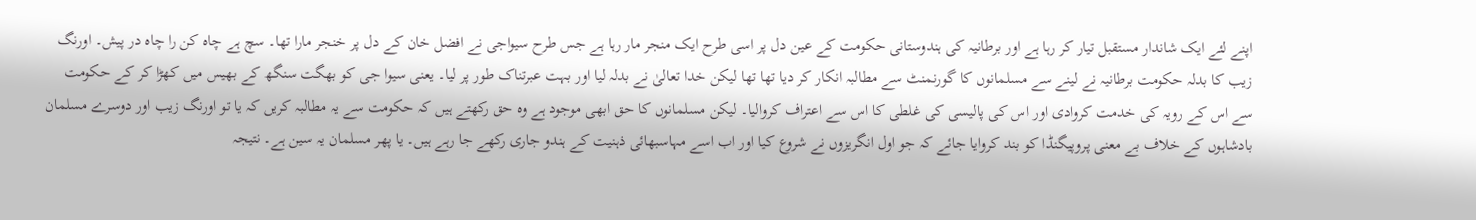اپنے لئے ایک شاندار مستقبل تیار کر رہا ہے اور برطانیہ کی ہندوستانی حکومت کے عین دل پر اسی طرح ایک منجر مار رہا ہے جس طرح سیواجی نے افضل خان کے دل پر خنجر مارا تھا۔ سچ ہے چاہ کن را چاه در پیش۔ اورنگ زیب کا بدلہ حکومت برطانیہ نے لینے سے مسلمانوں کا گورنمنٹ سے مطالبہ انکار کر دیا تھا تھا لیکن خدا تعالیٰ نے بدلہ لیا اور بہت عبرتناک طور پر لیا۔ یعنی سیوا جی کو بھگت سنگھ کے بھیس میں کھڑا کر کے حکومت سے اس کے رویہ کی خدمت کروادی اور اس کی پالیسی کی غلطی کا اس سے اعتراف کروالیا۔ لیکن مسلمانوں کا حق ابھی موجود ہے وہ حق رکھتے ہیں کہ حکومت سے یہ مطالبہ کریں کہ یا تو اورنگ زیب اور دوسرے مسلمان بادشاہوں کے خلاف بے معنی پروپیگنڈا کو بند کروایا جائے کہ جو اول انگریزوں نے شروع کیا اور اب اسے مہاسبھائی ذہنیت کے ہندو جاری رکھے جا رہے ہیں۔ یا پھر مسلمان یہ سین ہے۔ نتیجہ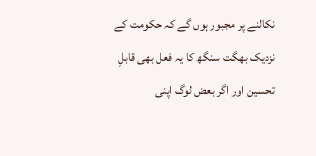نکالنے پر مجبور ہوں گے کہ حکومت کے نزدیک بھگت سنگھ کا یہ فعل بھی قابلِ تحسین اور اگر بعض لوگ اپنی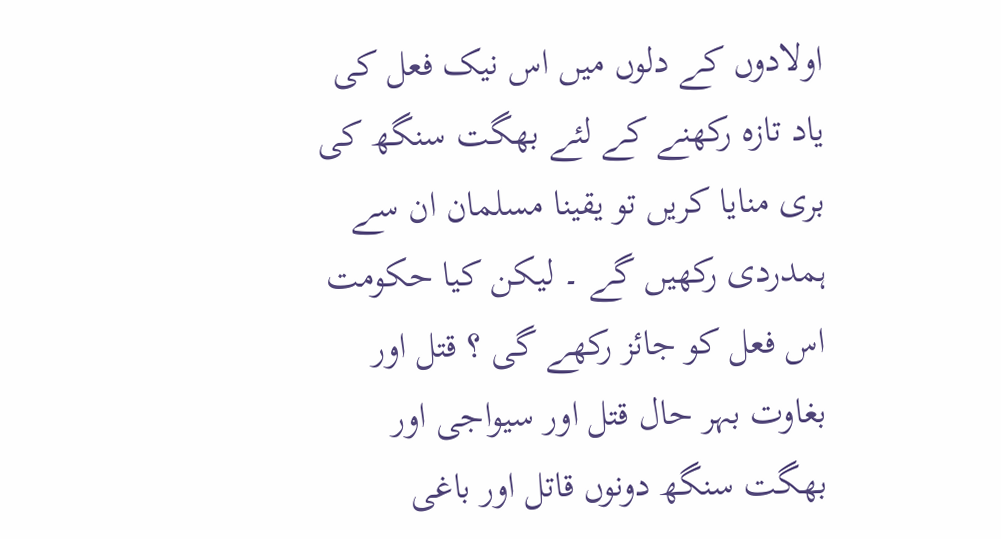اولادوں کے دلوں میں اس نیک فعل کی یاد تازہ رکھنے کے لئے بھگت سنگھ کی بری منایا کریں تو یقینا مسلمان ان سے ہمدردی رکھیں گے ۔ لیکن کیا حکومت اس فعل کو جائز رکھے گی ؟ قتل اور بغاوت بہر حال قتل اور سیواجی اور بھگت سنگھ دونوں قاتل اور باغی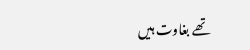تھے بغاوت ہیں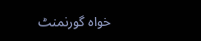خواہ گورنمنٹ